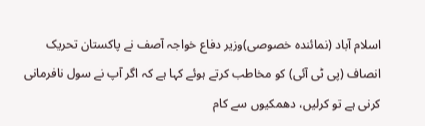اسلام آباد (نمائندہ خصوصی)وزیر دفاع خواجہ آصف نے پاکستان تحریک انصاف (پی ٹی آئی) کو مخاطب کرتے ہوئے کہا ہے کہ اگر آپ نے سول نافرمانی کرنی ہے تو کرلیں، دھمکیوں سے کام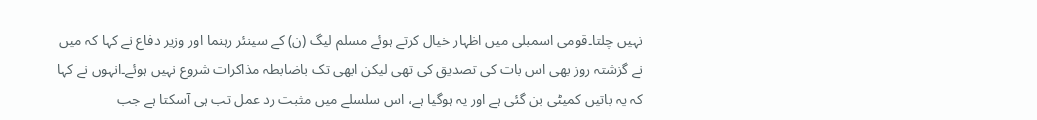نہیں چلتا۔قومی اسمبلی میں اظہار خیال کرتے ہوئے مسلم لیگ (ن) کے سینئر رہنما اور وزیر دفاع نے کہا کہ میں نے گزشتہ روز بھی اس بات کی تصدیق کی تھی لیکن ابھی تک باضابطہ مذاکرات شروع نہیں ہوئے۔انہوں نے کہا کہ یہ باتیں کمیٹی بن گئی ہے اور یہ ہوگیا ہے، اس سلسلے میں مثبت رد عمل تب ہی آسکتا ہے جب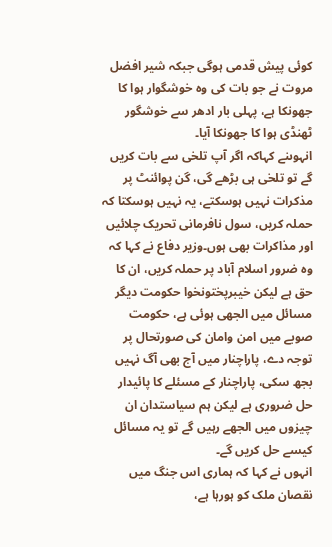کوئی پیش قدمی ہوگی جبکہ شیر افضل مروت نے جو بات کی وہ خوشگوار ہوا کا جھونکا ہے، پہلی بار ادھر سے خوشگور ٹھنڈی ہوا کا جھونکا آیا۔
انہوںنے کہاکہ اگر آپ تلخی سے بات کریں گے تو تلخی ہی بڑھے گی، گن پوائنٹ پر مذکرات نہیں ہوسکتے، یہ نہیں ہوسکتا کہ حملہ کریں، سول نافرمانی تحریک چلائیں اور مذاکرات بھی ہوں۔وزیر دفاع نے کہا کہ وہ ضرور اسلام آباد پر حملہ کریں، ان کا حق ہے لیکن خیبرپختونخوا حکومت دیگر مسائل میں الجھی ہوئی ہے، حکومت صوبے میں امن وامان کی صورتحال پر توجہ دے، پاراچنار میں آج بھی آگ نہیں بجھ سکی، پاراچنار کے مسئلے کا پائیدار حل ضروری ہے لیکن ہم سیاستدان ان چیزوں میں الجھے رہیں گے تو یہ مسائل کیسے حل کریں گے۔
انہوں نے کہا کہ ہماری اس جنگ میں نقصان ملک کو ہورہا ہے،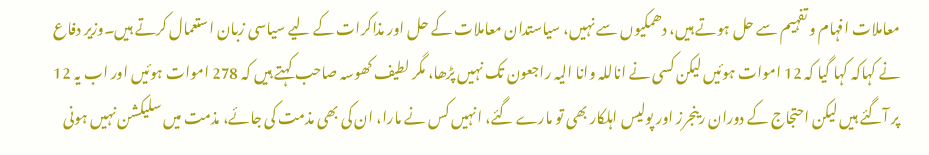معاملات افہام و تفہیم سے حل ہوتے ہیں، دھمکیوں سے نہیں، سیاستدان معاملات کے حل اور مذاکرات کے لیے سیاسی زبان استعمال کرتے ہیں۔وزیر دفاع نے کہاکہ کہا گیا کہ 12 اموات ہوئیں لیکن کسی نے اناللہ وانا الیہ راجعون تک نہیں پڑھا، مگر لطیف کھوسہ صاحب کہتے ہیں کہ 278 اموات ہوئیں اور اب یہ 12 پر آگئے ہیں لیکن احتجاج کے دوران رینجرز اور پولیس اہلکار بھی تو مارے گئے، انہیں کس نے مارا، ان کی بھی مذمت کی جائے، مذمت میں سلیکشن نہیں ہونی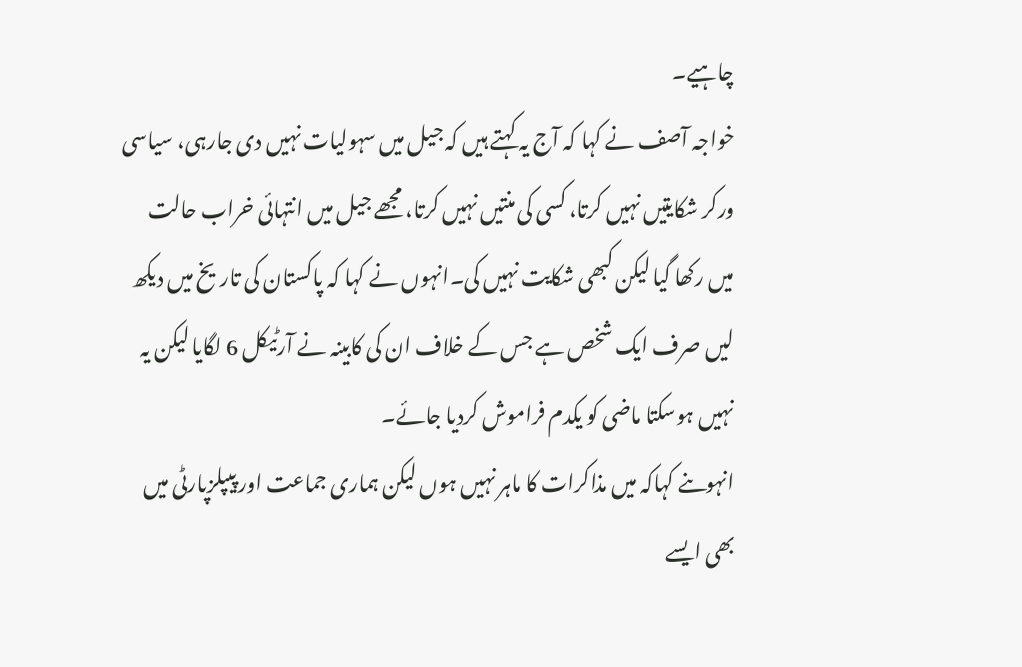چاہیے۔
خواجہ آصف نے کہا کہ آج یہ کہتے ہیں کہ جیل میں سہولیات نہیں دی جارہی، سیاسی ورکر شکایتیں نہیں کرتا، کسی کی منتیں نہیں کرتا، مجھے جیل میں انتہائی خراب حالت میں رکھا گیا لیکن کبھی شکایت نہیں کی۔انہوں نے کہا کہ پاکستان کی تاریخ میں دیکھ لیں صرف ایک شخص ہے جس کے خلاف ان کی کابینہ نے آرٹیکل 6 لگایا لیکن یہ نہیں ہوسکتا ماضی کو یکدم فراموش کردیا جائے۔
انہوںنے کہاکہ میں مذاکرات کا ماہر نہیں ہوں لیکن ہماری جماعت اور پیپلزپارٹی میں بھی ایسے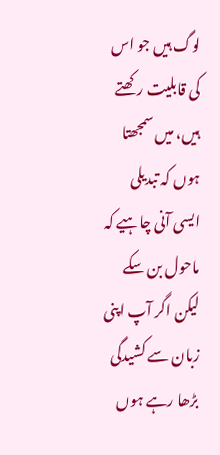لوگ ہیں جو اس کی قابلیت رکھتے ہیں، میں سمجھتا ہوں کہ تبدیلی ایسی آنی چاہیے کہ ماحول بن سکے لیکن اگر آپ اپنی زبان سے کشیدگی بڑھا رہے ہوں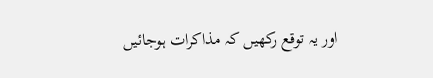اور یہ توقع رکھیں کہ مذاکرات ہوجائیں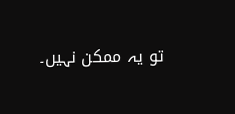تو یہ ممکن نہیں۔